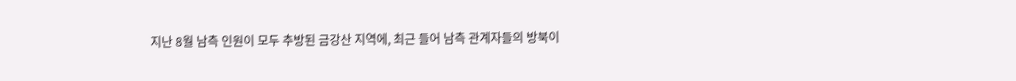지난 8월 남측 인원이 모두 추방된 금강산 지역에, 최근 들어 남측 관계자들의 방북이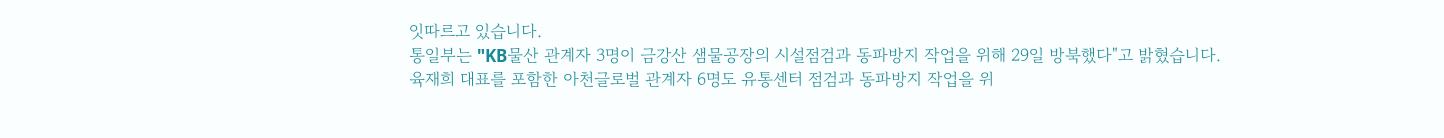잇따르고 있습니다.
통일부는 "KB물산 관계자 3명이 금강산 샘물공장의 시설점검과 동파방지 작업을 위해 29일 방북했다"고 밝혔습니다.
육재희 대표를 포함한 아천글로벌 관계자 6명도 유통센터 점검과 동파방지 작업을 위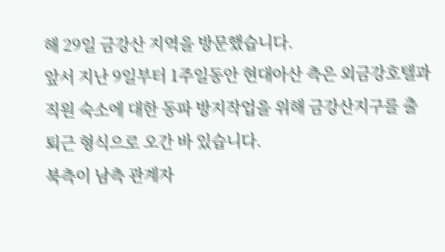해 29일 금강산 지역을 방문했습니다.
앞서 지난 9일부터 1주일동안 현대아산 측은 외금강호텔과 직원 숙소에 대한 동파 방지작업을 위해 금강산지구를 출퇴근 형식으로 오간 바 있습니다.
북측이 남측 관계자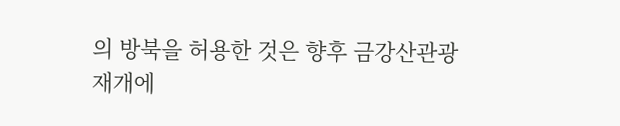의 방북을 허용한 것은 향후 금강산관광 재개에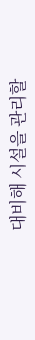대비해 시설을 관리할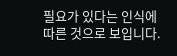필요가 있다는 인식에 따른 것으로 보입니다.